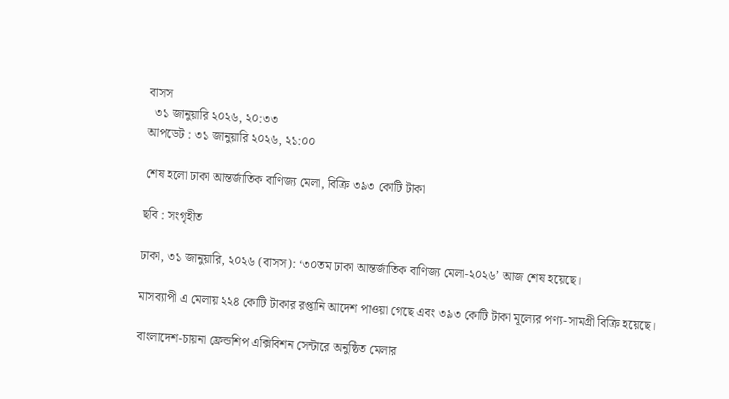বাসস
  ৩১ জানুয়ারি ২০২৬, ২০:৩৩
আপডেট : ৩১ জানুয়ারি ২০২৬, ২১:০০

শেষ হলো ঢাকা আন্তর্জাতিক বাণিজ্য মেলা, বিক্রি ৩৯৩ কোটি টাকা

ছবি : সংগৃহীত

ঢাকা, ৩১ জানুয়ারি, ২০২৬ (বাসস): ‘৩০তম ঢাকা আন্তর্জাতিক বাণিজ্য মেলা-২০২৬’ আজ শেষ হয়েছে।

মাসব্যাপী এ মেলায় ২২৪ কোটি টাকার রপ্তানি আদেশ পাওয়া গেছে এবং ৩৯৩ কোটি টাকা মূল্যের পণ্য-সামগ্রী বিক্রি হয়েছে।

বাংলাদেশ-চায়না ফ্রেন্ডশিপ এক্সিবিশন সেন্টারে অনুষ্ঠিত মেলার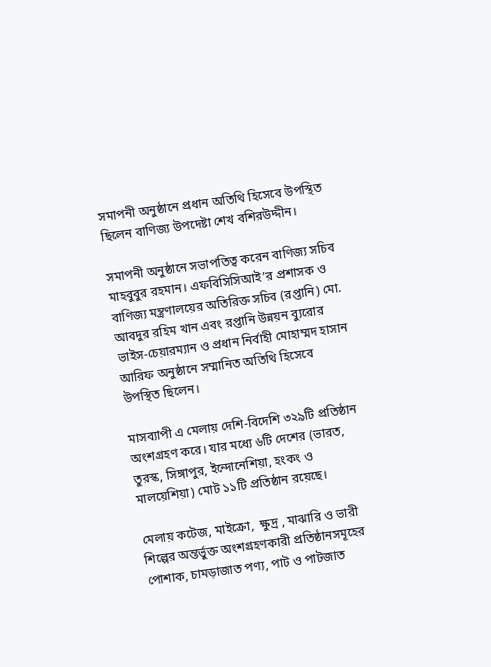সমাপনী অনুষ্ঠানে প্রধান অতিথি হিসেবে উপস্থিত ছিলেন বাণিজ্য উপদেষ্টা শেখ বশিরউদ্দীন।

সমাপনী অনুষ্ঠানে সভাপতিত্ব করেন বাণিজ্য সচিব মাহবুবুর রহমান। এফবিসিসিআই’র প্রশাসক ও বাণিজ্য মন্ত্রণালয়ের অতিরিক্ত সচিব (রপ্তানি) মো. আবদুর রহিম খান এবং রপ্তানি উন্নয়ন ব্যুরোর ভাইস-চেয়ারম্যান ও প্রধান নির্বাহী মোহাম্মদ হাসান আরিফ অনুষ্ঠানে সম্মানিত অতিথি হিসেবে উপস্থিত ছিলেন।

মাসব্যাপী এ মেলায় দেশি-বিদেশি ৩২৯টি প্রতিষ্ঠান অংশগ্রহণ করে। যার মধ্যে ৬টি দেশের (ভারত, তুরস্ক, সিঙ্গাপুর, ইন্দোনেশিয়া, হংকং ও মালয়েশিয়া) মোট ১১টি প্রতিষ্ঠান রয়েছে।

মেলায় কটেজ, মাইক্রো,  ক্ষুদ্র , মাঝারি ও ভারী শিল্পের অন্তর্ভুক্ত অংশগ্রহণকারী প্রতিষ্ঠানসমূহের  পোশাক, চামড়াজাত পণ্য, পাট ও পাটজাত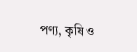পণ্য, কৃষি ও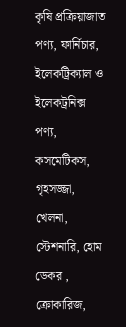কৃষি প্রক্রিয়াজাত পণ্য, ফার্নিচার, ইলেকট্রিক্যাল ও ইলেকট্রনিক্স পণ্য, কসমেটিকস, গৃহসজ্জা, খেলনা, স্টেশনারি, হোম ডেকর , ক্রোকারিজ,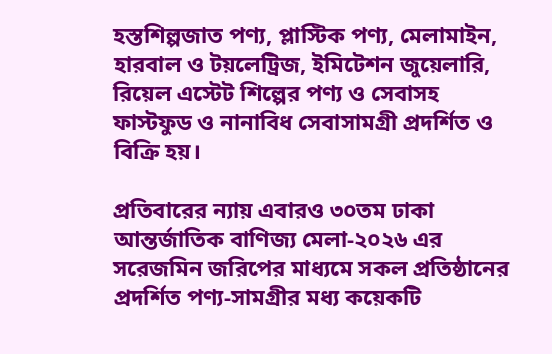হস্তশিল্পজাত পণ্য, প্লাস্টিক পণ্য, মেলামাইন, হারবাল ও টয়লেট্রিজ, ইমিটেশন জুয়েলারি, রিয়েল এস্টেট শিল্পের পণ্য ও সেবাসহ ফাস্টফুড ও নানাবিধ সেবাসামগ্রী প্রদর্শিত ও বিক্রি হয়।

প্রতিবারের ন্যায় এবারও ৩০তম ঢাকা আন্তর্জাতিক বাণিজ্য মেলা-২০২৬ এর সরেজমিন জরিপের মাধ্যমে সকল প্রতিষ্ঠানের প্রদর্শিত পণ্য-সামগ্রীর মধ্য কয়েকটি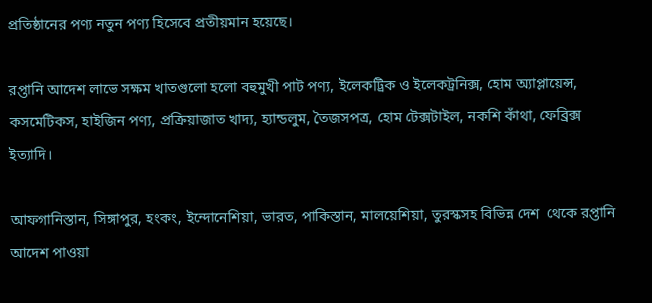প্রতিষ্ঠানের পণ্য নতুন পণ্য হিসেবে প্রতীয়মান হয়েছে।

রপ্তানি আদেশ লাভে সক্ষম খাতগুলো হলো বহুমুখী পাট পণ্য, ইলেকট্রিক ও ইলেকট্রনিক্স, হোম অ্যাপ্লায়েন্স, কসমেটিকস, হাইজিন পণ্য, প্রক্রিয়াজাত খাদ্য, হ্যান্ডলুম, তৈজসপত্র, হোম টেক্সটাইল, নকশি কাঁথা, ফেব্রিক্স ইত্যাদি।

আফগানিস্তান, সিঙ্গাপুর, হংকং, ইন্দোনেশিয়া, ভারত, পাকিস্তান, মালয়েশিয়া, তুরস্কসহ বিভিন্ন দেশ  থেকে রপ্তানি আদেশ পাওয়া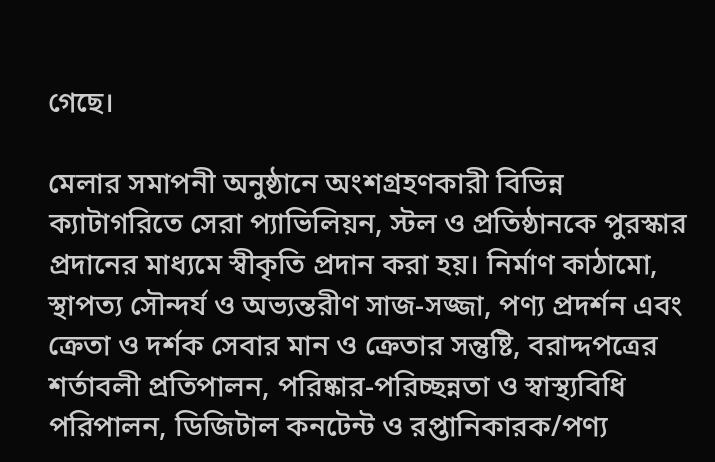গেছে।

মেলার সমাপনী অনুষ্ঠানে অংশগ্রহণকারী বিভিন্ন ক্যাটাগরিতে সেরা প্যাভিলিয়ন, স্টল ও প্রতিষ্ঠানকে পুরস্কার প্রদানের মাধ্যমে স্বীকৃতি প্রদান করা হয়। নির্মাণ কাঠামো, স্থাপত্য সৌন্দর্য ও অভ্যন্তরীণ সাজ-সজ্জা, পণ্য প্রদর্শন এবং ক্রেতা ও দর্শক সেবার মান ও ক্রেতার সন্তুষ্টি, বরাদ্দপত্রের শর্তাবলী প্রতিপালন, পরিষ্কার-পরিচ্ছন্নতা ও স্বাস্থ্যবিধি পরিপালন, ডিজিটাল কনটেন্ট ও রপ্তানিকারক/পণ্য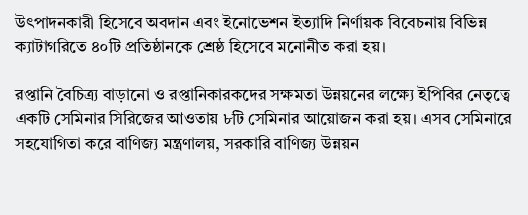উৎপাদনকারী হিসেবে অবদান এবং ইনোভেশন ইত্যাদি নির্ণায়ক বিবেচনায় বিভিন্ন ক্যাটাগরিতে ৪০টি প্রতিষ্ঠানকে শ্রেষ্ঠ হিসেবে মনোনীত করা হয়।

রপ্তানি বৈচিত্র্য বাড়ানো ও রপ্তানিকারকদের সক্ষমতা উন্নয়নের লক্ষ্যে ইপিবির নেতৃত্বে একটি সেমিনার সিরিজের আওতায় ৮টি সেমিনার আয়োজন করা হয়। এসব সেমিনারে সহযোগিতা করে বাণিজ্য মন্ত্রণালয়, সরকারি বাণিজ্য উন্নয়ন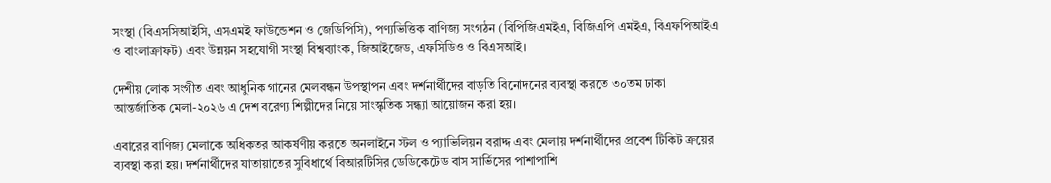সংস্থা (বিএসসিআইসি, এসএমই ফাউন্ডেশন ও জেডিপিসি), পণ্যভিত্তিক বাণিজ্য সংগঠন (বিপিজিএমইএ, বিজিএপি এমইএ, বিএফপিআইএ ও বাংলাক্রাফট) এবং উন্নয়ন সহযোগী সংস্থা বিশ্বব্যাংক, জিআইজেড, এফসিডিও ও বিএসআই।

দেশীয় লোক সংগীত এবং আধুনিক গানের মেলবন্ধন উপস্থাপন এবং দর্শনার্থীদের বাড়তি বিনোদনের ব্যবস্থা করতে ৩০তম ঢাকা আন্তর্জাতিক মেলা-২০২৬ এ দেশ বরেণ্য শিল্পীদের নিয়ে সাংস্কৃতিক সন্ধ্যা আয়োজন করা হয়।

এবারের বাণিজ্য মেলাকে অধিকতর আকর্ষণীয় করতে অনলাইনে স্টল ও প্যাভিলিয়ন বরাদ্দ এবং মেলায় দর্শনার্থীদের প্রবেশ টিকিট ক্রয়ের ব্যবস্থা করা হয়। দর্শনার্থীদের যাতায়াতের সুবিধার্থে বিআরটিসির ডেডিকেটেড বাস সার্ভিসের পাশাপাশি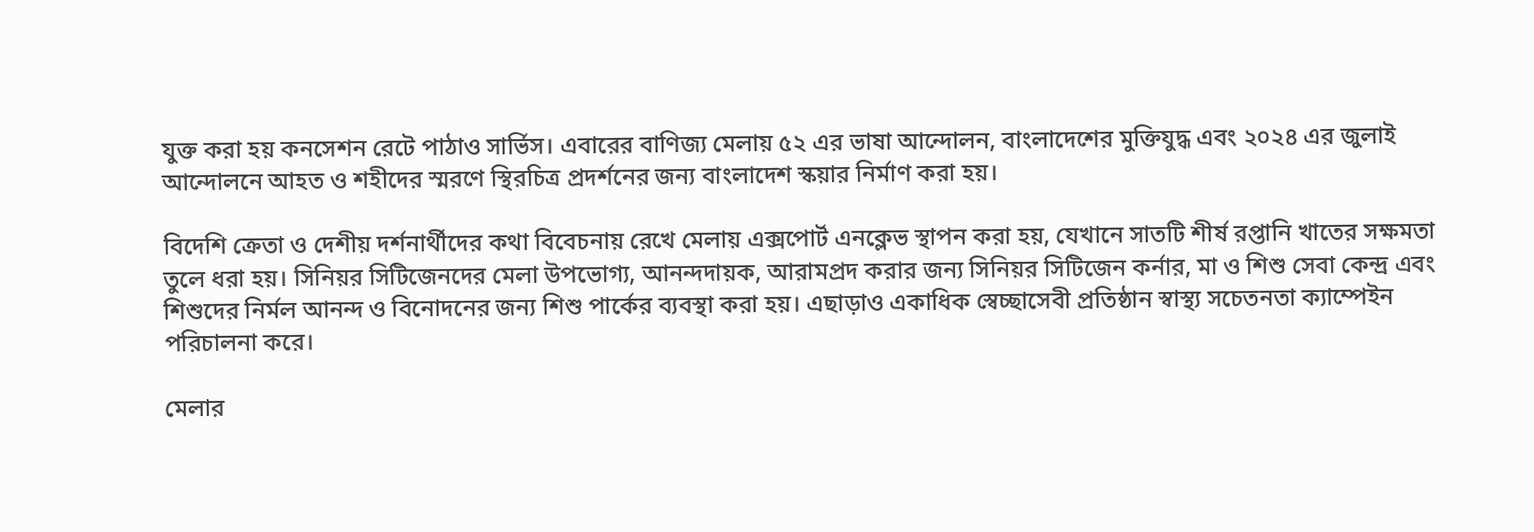যুক্ত করা হয় কনসেশন রেটে পাঠাও সার্ভিস। এবারের বাণিজ্য মেলায় ৫২ এর ভাষা আন্দোলন, বাংলাদেশের মুক্তিযুদ্ধ এবং ২০২৪ এর জুলাই আন্দোলনে আহত ও শহীদের স্মরণে স্থিরচিত্র প্রদর্শনের জন্য বাংলাদেশ স্কয়ার নির্মাণ করা হয়।

বিদেশি ক্রেতা ও দেশীয় দর্শনার্থীদের কথা বিবেচনায় রেখে মেলায় এক্সপোর্ট এনক্লেভ স্থাপন করা হয়, যেখানে সাতটি শীর্ষ রপ্তানি খাতের সক্ষমতা তুলে ধরা হয়। সিনিয়র সিটিজেনদের মেলা উপভোগ্য, আনন্দদায়ক, আরামপ্রদ করার জন্য সিনিয়র সিটিজেন কর্নার, মা ও শিশু সেবা কেন্দ্র এবং শিশুদের নির্মল আনন্দ ও বিনোদনের জন্য শিশু পার্কের ব্যবস্থা করা হয়। এছাড়াও একাধিক স্বেচ্ছাসেবী প্রতিষ্ঠান স্বাস্থ্য সচেতনতা ক্যাম্পেইন পরিচালনা করে।

মেলার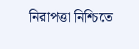নিরাপত্তা নিশ্চিতে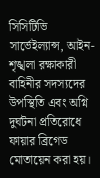সিসিটিভি সার্ভেইল্যান্স, আইন-শৃঙ্খলা রক্ষাকারী বাহিনীর সদস্যদের উপস্থিতি এবং অগ্নি দুর্ঘটনা প্রতিরোধে ফায়ার ব্রিগেড মোতায়েন করা হয়।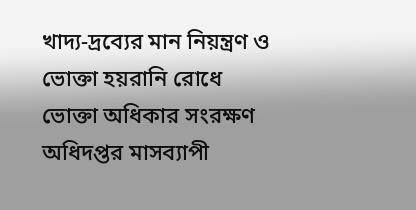খাদ্য-দ্রব্যের মান নিয়ন্ত্রণ ও ভোক্তা হয়রানি রোধে ভোক্তা অধিকার সংরক্ষণ অধিদপ্তর মাসব্যাপী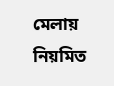মেলায় নিয়মিত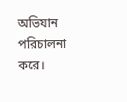অভিযান পরিচালনা করে।